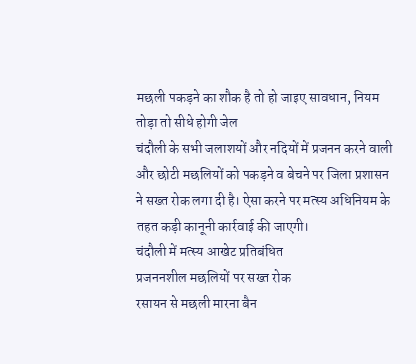मछली पकड़ने का शौक है तो हो जाइए सावधान, नियम तोड़ा तो सीधे होगी जेल
चंदौली के सभी जलाशयों और नदियों में प्रजनन करने वाली और छोटी मछलियों को पकड़ने व बेचने पर जिला प्रशासन ने सख्त रोक लगा दी है। ऐसा करने पर मत्स्य अधिनियम के तहत कड़ी कानूनी कार्रवाई की जाएगी।
चंदौली में मत्स्य आखेट प्रतिबंधित
प्रजननशील मछलियों पर सख्त रोक
रसायन से मछली मारना बैन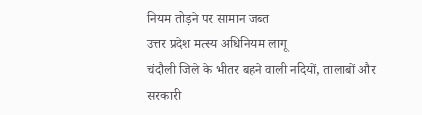नियम तोड़ने पर सामान जब्त
उत्तर प्रदेश मत्स्य अधिनियम लागू
चंदौली जिले के भीतर बहने वाली नदियों, तालाबों और सरकारी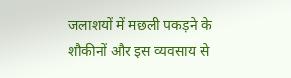जलाशयों में मछली पकड़ने के शौकीनों और इस व्यवसाय से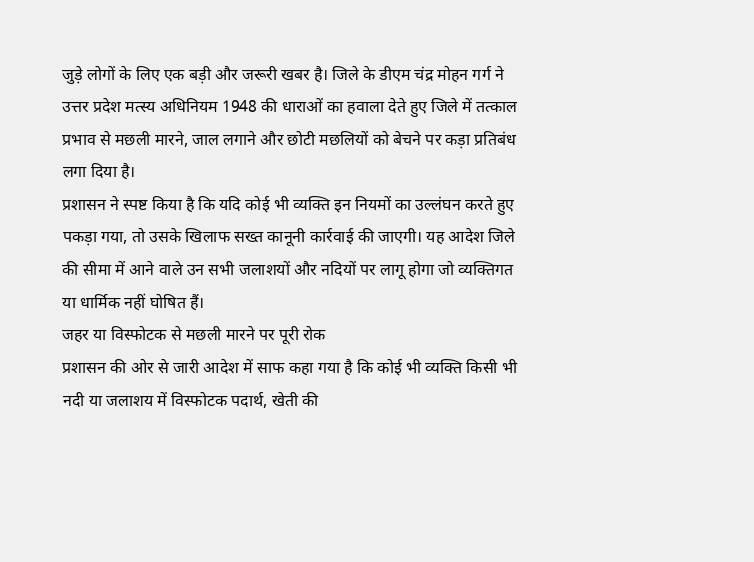जुड़े लोगों के लिए एक बड़ी और जरूरी खबर है। जिले के डीएम चंद्र मोहन गर्ग ने उत्तर प्रदेश मत्स्य अधिनियम 1948 की धाराओं का हवाला देते हुए जिले में तत्काल प्रभाव से मछली मारने, जाल लगाने और छोटी मछलियों को बेचने पर कड़ा प्रतिबंध लगा दिया है।
प्रशासन ने स्पष्ट किया है कि यदि कोई भी व्यक्ति इन नियमों का उल्लंघन करते हुए पकड़ा गया, तो उसके खिलाफ सख्त कानूनी कार्रवाई की जाएगी। यह आदेश जिले की सीमा में आने वाले उन सभी जलाशयों और नदियों पर लागू होगा जो व्यक्तिगत या धार्मिक नहीं घोषित हैं।
जहर या विस्फोटक से मछली मारने पर पूरी रोक
प्रशासन की ओर से जारी आदेश में साफ कहा गया है कि कोई भी व्यक्ति किसी भी नदी या जलाशय में विस्फोटक पदार्थ, खेती की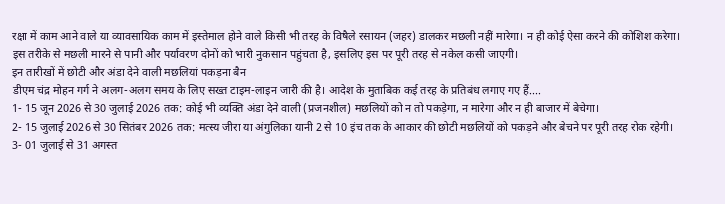रक्षा में काम आने वाले या व्यावसायिक काम में इस्तेमाल होने वाले किसी भी तरह के विषैले रसायन (जहर) डालकर मछली नहीं मारेगा। न ही कोई ऐसा करने की कोशिश करेगा। इस तरीके से मछली मारने से पानी और पर्यावरण दोनों को भारी नुकसान पहुंचता है, इसलिए इस पर पूरी तरह से नकेल कसी जाएगी।
इन तारीखों में छोटी और अंडा देने वाली मछलियां पकड़ना बैन
डीएम चंद्र मोहन गर्ग ने अलग-अलग समय के लिए सख्त टाइम-लाइन जारी की है। आदेश के मुताबिक कई तरह के प्रतिबंध लगाए गए हैं....
1- 15 जून 2026 से 30 जुलाई 2026 तक: कोई भी व्यक्ति अंडा देने वाली (प्रजनशील) मछलियों को न तो पकड़ेगा, न मारेगा और न ही बाजार में बेचेगा।
2- 15 जुलाई 2026 से 30 सितंबर 2026 तक: मत्स्य जीरा या अंगुलिका यानी 2 से 10 इंच तक के आकार की छोटी मछलियों को पकड़ने और बेचने पर पूरी तरह रोक रहेगी।
3- 01 जुलाई से 31 अगस्त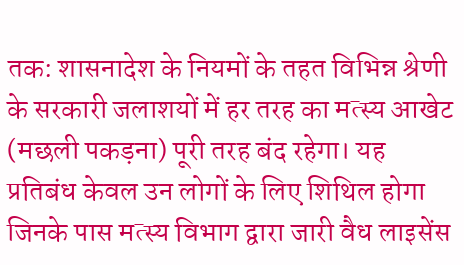तक: शासनादेश के नियमों के तहत विभिन्न श्रेणी के सरकारी जलाशयों में हर तरह का मत्स्य आखेट (मछली पकड़ना) पूरी तरह बंद रहेगा। यह प्रतिबंध केवल उन लोगों के लिए शिथिल होगा जिनके पास मत्स्य विभाग द्वारा जारी वैध लाइसेंस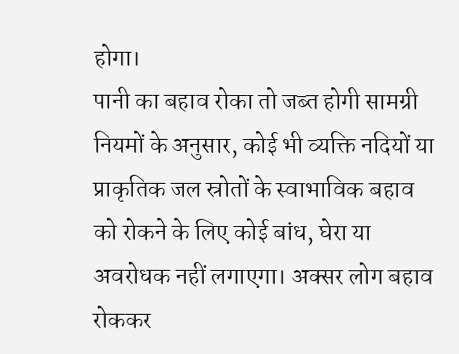होगा।
पानी का बहाव रोका तो जब्त होगी सामग्री
नियमों के अनुसार, कोई भी व्यक्ति नदियों या प्राकृतिक जल स्रोतों के स्वाभाविक बहाव को रोकने के लिए कोई बांध, घेरा या अवरोधक नहीं लगाएगा। अक्सर लोग बहाव रोककर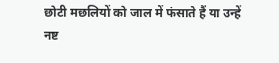छोटी मछलियों को जाल में फंसाते हैं या उन्हें नष्ट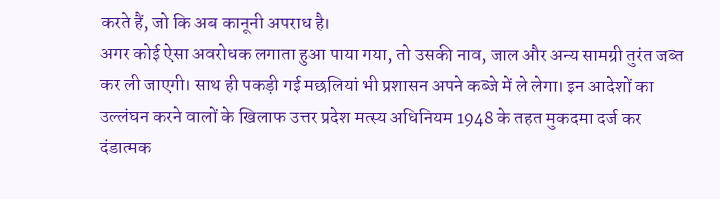करते हैं, जो कि अब कानूनी अपराध है।
अगर कोई ऐसा अवरोधक लगाता हुआ पाया गया, तो उसकी नाव, जाल और अन्य सामग्री तुरंत जब्त कर ली जाएगी। साथ ही पकड़ी गई मछलियां भी प्रशासन अपने कब्जे में ले लेगा। इन आदेशों का उल्लंघन करने वालों के खिलाफ उत्तर प्रदेश मत्स्य अधिनियम 1948 के तहत मुकदमा दर्ज कर दंडात्मक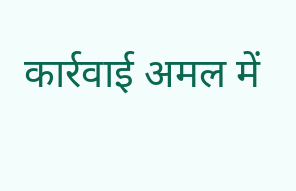कार्रवाई अमल में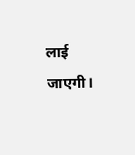लाई जाएगी।